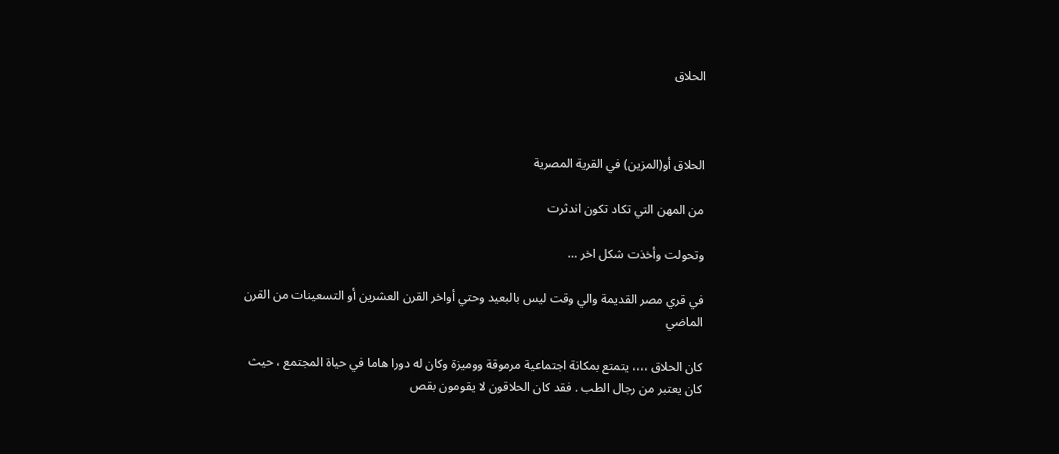الحلاق



الحلاق أو(المزين) في القرية المصرية

من المهن التي تكاد تكون اندثرت

وتحولت وأخذت شكل اخر …

في قري مصر القديمة والي وقت ليس بالبعيد وحتي أواخر القرن العشرين أو التسعينات من القرن الماضي

كان الحلاق ،،،، يتمتع بمكانة اجتماعية مرموقة ووميزة وكان له دورا هاما في حياة المجتمع ، حيث كان يعتبر من رجال الطب . فقد كان الحلاقون لا يقومون بقص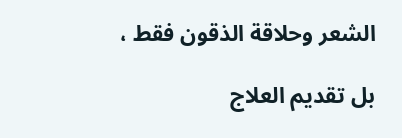الشعر وحلاقة الذقون فقط ،

بل تقديم العلاج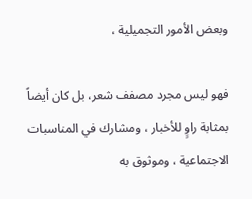وبعض الأمور التجميلية ،

فهو ليس مجرد مصفف شعر، بل كان أيضاً بمثابة راوٍ للأخبار ، ومشارك في المناسبات الاجتماعية ، وموثوق به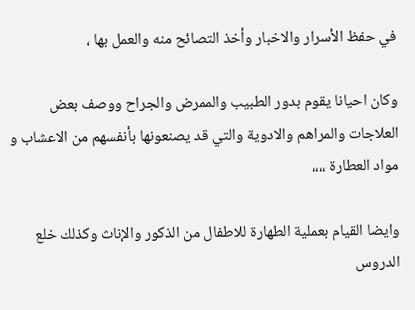في حفظ الأسرار والاخبار وأخذ التصائح منه والعمل بها ،

وكان احيانا يقوم بدور الطبيب والممرض والجراح ووصف بعض العلاجات والمراهم والادوية والتي قد يصنعونها بأنفسهم من الاعشاب و مواد العطارة ،،،،

وايضا القيام بعملية الطهارة للاطفال من الذكور والإناث وكذلك خلع الدروس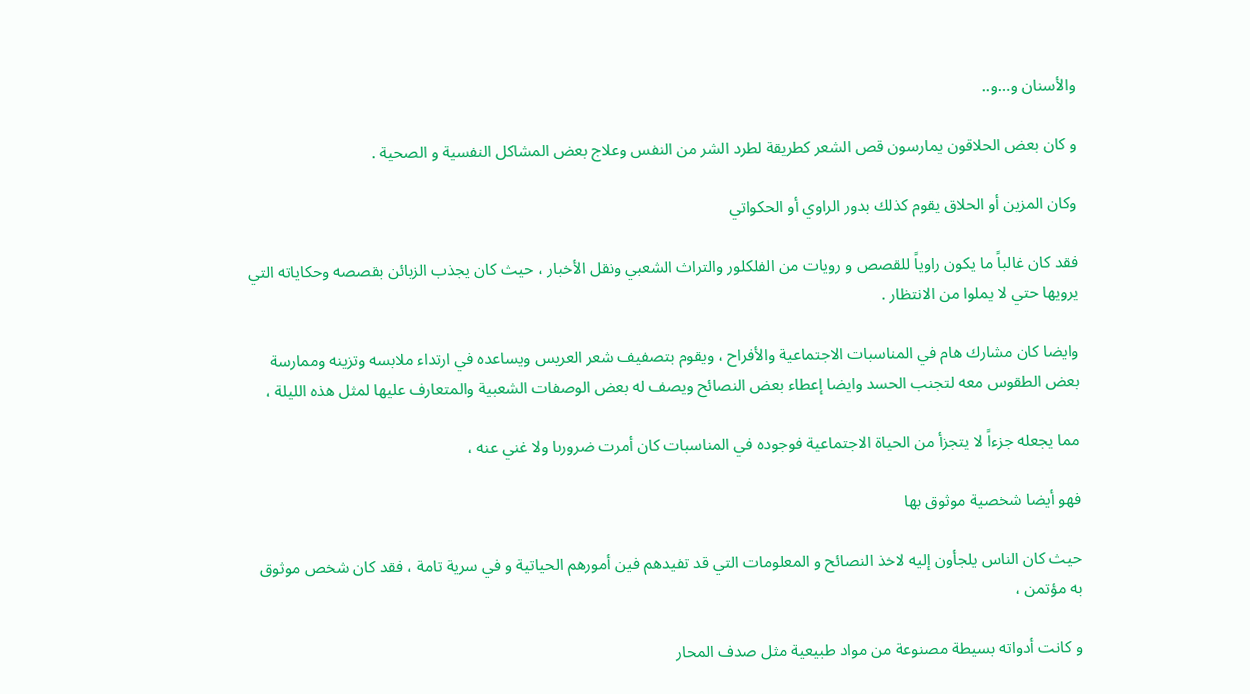والأسنان و…و..

و كان بعض الحلاقون يمارسون قص الشعر كطريقة لطرد الشر من النفس وعلاج بعض المشاكل النفسية و الصحية .

وكان المزين أو الحلاق يقوم كذلك بدور الراوي أو الحكواتي

فقد كان غالباً ما يكون راوياً للقصص و رويات من الفلكلور والتراث الشعبي ونقل الأخبار ، حيث كان يجذب الزبائن بقصصه وحكاياته التي يرويها حتي لا يملوا من الانتظار .

وايضا كان مشارك هام في المناسبات الاجتماعية والأفراح ، ويقوم بتصفيف شعر العريس ويساعده في ارتداء ملابسه وتزينه وممارسة بعض الطقوس معه لتجنب الحسد وايضا إعطاء بعض النصائح ويصف له بعض الوصفات الشعبية والمتعارف عليها لمثل هذه الليلة ،

مما يجعله جزءاً لا يتجزأ من الحياة الاجتماعية فوجوده في المناسبات كان أمرت ضرورىا ولا غني عنه ،

فهو أيضا شخصية موثوق بها

حيث كان الناس يلجأون إليه لاخذ النصائح و المعلومات التي قد تفيدهم فين أمورهم الحياتية و في سرية تامة ، فقد كان شخص موثوق به مؤتمن ،

و كانت أدواته بسيطة مصنوعة من مواد طبيعية مثل صدف المحار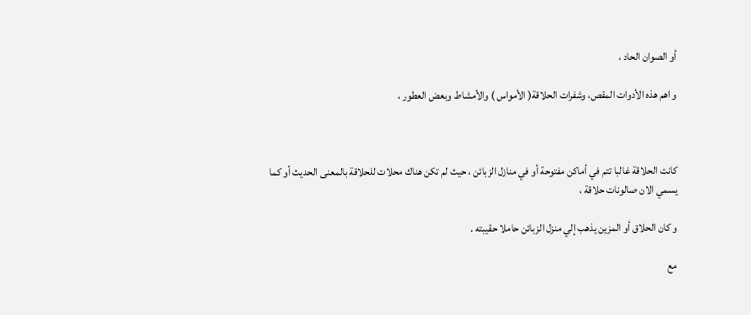أو الصوان الحاد ،

و اهم هذه الأدوات المقص، وشفرات الحلاقة( الأمواس ) والأمشاط وبعض العطور ،



كانت الحلاقة غالبا تتم في أماكن مفتوحة أو في منازل الزبائن ، حيث لم تكن هناك محلات للحلاقة بالمعنى الحديث أو كما يسمي الان صالونات حلاقة ،

و كان الحلاق أو المزين يذهب إلي منزل الزبائن حاملا حقيبته .

مع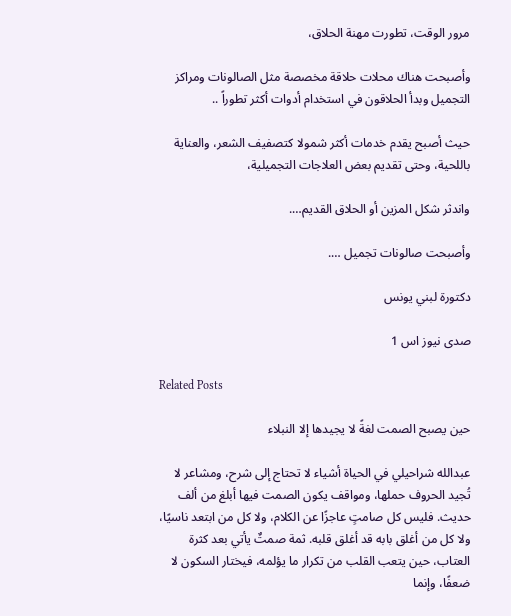مرور الوقت، تطورت مهنة الحلاق،

وأصبحت هناك محلات حلاقة مخصصة مثل الصالونات ومراكز التجميل وبدأ الحلاقون في استخدام أدوات أكثر تطوراً ..

حيث أصبح يقدم خدمات أكثر شمولا كتصفيف الشعر، والعناية باللحية، وحتى تقديم بعض العلاجات التجميلية،

واندثر شكل المزين أو الحلاق القديم….

وأصبحت صالونات تجميل ….

دكتورة لبني يونس

صدى نيوز اس 1

Related Posts

حين يصبح الصمت لغةً لا يجيدها إلا النبلاء

عبدالله شراحيلي في الحياة أشياء لا تحتاج إلى شرح، ومشاعر لا تُجيد الحروف حملها، ومواقف يكون الصمت فيها أبلغ من ألف حديث. فليس كل صامتٍ عاجزًا عن الكلام، ولا كل من ابتعد ناسيًا، ولا كل من أغلق بابه قد أغلق قلبه. ثمة صمتٌ يأتي بعد كثرة العتاب، حين يتعب القلب من تكرار ما يؤلمه، فيختار السكون لا ضعفًا، وإنما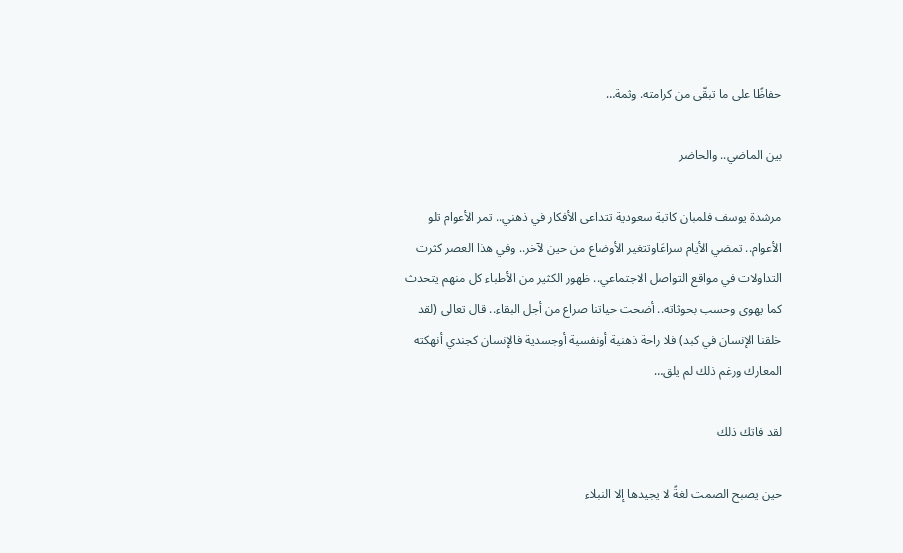حفاظًا على ما تبقّى من كرامته. وثمة…

بين الماضي.. والحاضر

مرشدة يوسف فلمبان كاتبة سعودية تتداعى الأفكار في ذهني.. تمر الأعوام تلو الأعوام.. تمضي الأيام سراعَاوتتغير الأوضاع من حين لآخر.. وفي هذا العصر كثرت التداولات في مواقع التواصل الاجتماعي.. ظهور الكثير من الأطباء كل منهم يتحدث كما يهوى وحسب بحوثاته.. أضحت حياتنا صراع من أجل البقاء.. قال تعالى (لقد خلقنا الإنسان في كبد) فلا راحة ذهنية أونفسية أوجسدية فالإنسان كجندي أنهكته المعارك ورغم ذلك لم يلق…

لقد فاتك ذلك

حين يصبح الصمت لغةً لا يجيدها إلا النبلاء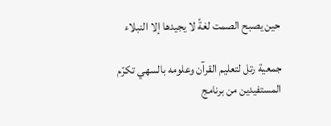حين يصبح الصمت لغةً لا يجيدها إلا النبلاء

جمعية رتل لتعليم القرآن وعلومه بالسهي تكرّم المستفيدين من برنامج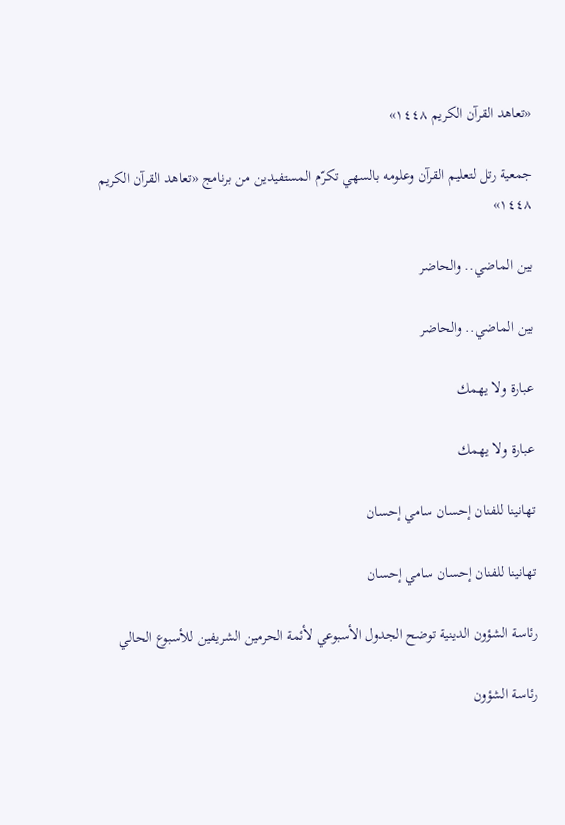«تعاهد القرآن الكريم ١٤٤٨»

جمعية رتل لتعليم القرآن وعلومه بالسهي تكرّم المستفيدين من برنامج «تعاهد القرآن الكريم ١٤٤٨»

بين الماضي.. والحاضر

بين الماضي.. والحاضر

عبارة ولا يهمك

عبارة ولا يهمك

تهانينا للفنان إحسان سامي إحسان

تهانينا للفنان إحسان سامي إحسان

رئاسة الشؤون الدينية توضح الجدول الأسبوعي لأئمة الحرمين الشريفين للأسبوع الحالي

رئاسة الشؤون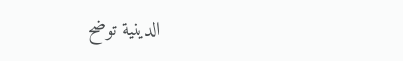الدينية توضح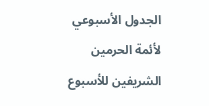الجدول الأسبوعي لأئمة الحرمين الشريفين للأسبوع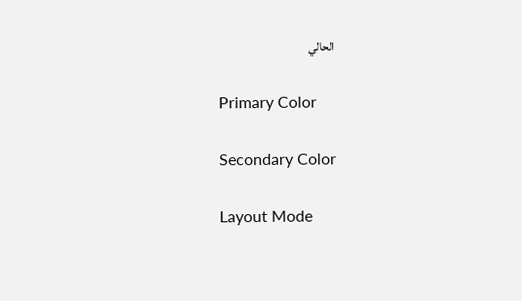الحالي

Primary Color

Secondary Color

Layout Mode